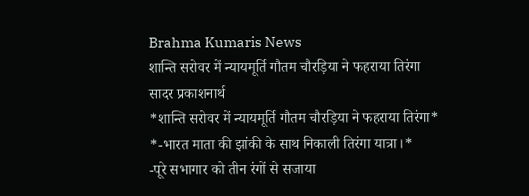Brahma Kumaris News
शान्ति सरोवर में न्यायमूर्ति गौतम चौरड़िया ने फहराया तिरंगा
सादर प्रकाशनार्थ
*शान्ति सरोवर में न्यायमूर्ति गौतम चौरड़िया ने फहराया तिरंगा*
*-भारत माता की झांकी के साथ निकाली तिरंगा यात्रा।*
-पूरे सभागार को तीन रंगों से सजाया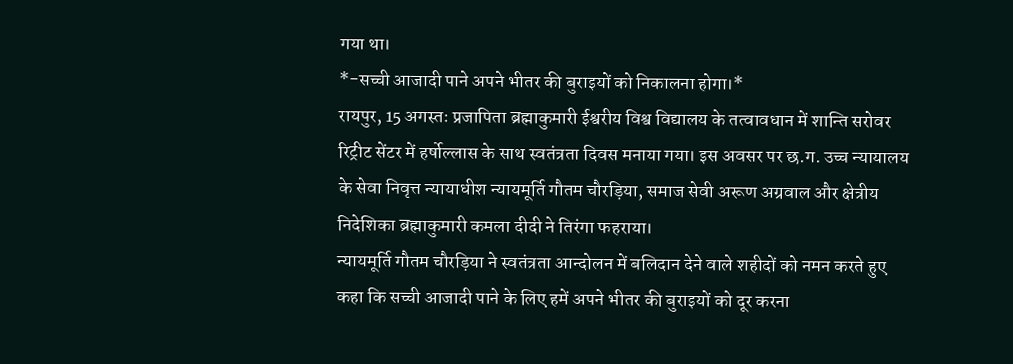गया था।
*-सच्ची आजादी पाने अपने भीतर की बुराइयों को निकालना होगा।*
रायपुर, 15 अगस्तः प्रजापिता ब्रह्माकुमारी ईश्वरीय विश्व विद्यालय के तत्वावधान में शान्ति सरोवर रिट्रीट सेंटर में हर्षोल्लास के साथ स्वतंत्रता दिवस मनाया गया। इस अवसर पर छ.ग. उच्च न्यायालय के सेवा निवृत्त न्यायाधीश न्यायमूर्ति गौतम चौरड़िया, समाज सेवी अरूण अग्रवाल और क्षेत्रीय निदेशिका ब्रह्माकुमारी कमला दीदी ने तिरंगा फहराया।
न्यायमूर्ति गौतम चौरड़िया ने स्वतंत्रता आन्दोलन में बलिदान देने वाले शहीदों को नमन करते हुए कहा कि सच्ची आजादी पाने के लिए हमें अपने भीतर की बुराइयों को दूर करना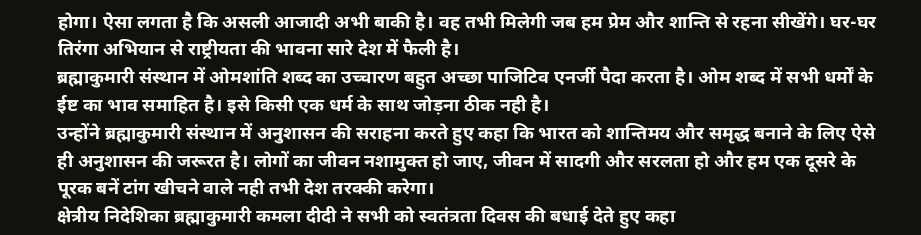होगा। ऐसा लगता है कि असली आजादी अभी बाकी है। वह तभी मिलेगी जब हम प्रेम और शान्ति से रहना सीखेंगे। घर-घर तिरंगा अभियान से राष्ट्रीयता की भावना सारे देश में फैली है।
ब्रह्माकुमारी संस्थान में ओमशांति शब्द का उच्चारण बहुत अच्छा पाजिटिव एनर्जी पैदा करता है। ओम शब्द में सभी धर्मों के ईष्ट का भाव समाहित है। इसे किसी एक धर्म के साथ जोड़ना ठीक नही है।
उन्होंने ब्रह्माकुमारी संस्थान में अनुशासन की सराहना करते हुए कहा कि भारत को शान्तिमय और समृद्ध बनाने के लिए ऐसे ही अनुशासन की जरूरत है। लोगों का जीवन नशामुक्त हो जाए, जीवन में सादगी और सरलता हो और हम एक दूसरे के पूरक बनें टांग खीचने वाले नही तभी देश तरक्की करेगा।
क्षेत्रीय निदेशिका ब्रह्माकुमारी कमला दीदी ने सभी को स्वतंत्रता दिवस की बधाई देते हुए कहा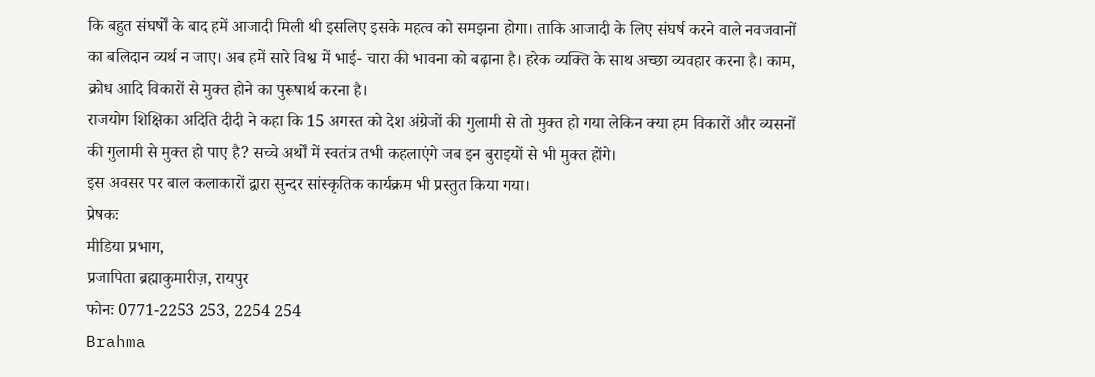कि बहुत संघर्षों के बाद हमें आजादी मिली थी इसलिए इसके महत्व को समझना होगा। ताकि आजादी के लिए संघर्ष करने वाले नवजवानों का बलिदान व्यर्थ न जाए। अब हमें सारे विश्व में भाई- चारा की भावना को बढ़ाना है। हरेक व्यक्ति के साथ अच्छा व्यवहार करना है। काम, क्रोध आदि विकारों से मुक्त होने का पुरूषार्थ करना है।
राजयोग शिक्षिका अदिति दीदी ने कहा कि 15 अगस्त को देश अंग्रेजों की गुलामी से तो मुक्त हो गया लेकिन क्या हम विकारों और व्यसनों की गुलामी से मुक्त हो पाए है? सच्चे अर्थों में स्वतंत्र तभी कहलाएंगे जब इन बुराइयों से भी मुक्त होंगे।
इस अवसर पर बाल कलाकारों द्वारा सुन्दर सांस्कृतिक कार्यक्रम भी प्रस्तुत किया गया।
प्रेषकः
मीडिया प्रभाग,
प्रजापिता ब्रह्माकुमारीज़, रायपुर
फोनः 0771-2253 253, 2254 254
Brahma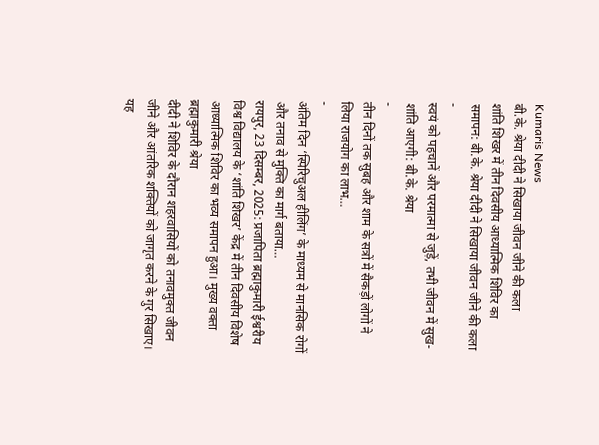Kumaris News
बी.के. श्रेया दीदी ने सिखाया जीवन जीने की कला
शांति शिखर में तीन दिवसीय आध्यात्मिक शिविर का समापन: बी.के. श्रेया दीदी ने सिखाया जीवन जीने की कला
-
स्वयं को पहचानें और परमात्मा से जुड़ें, तभी जीवन में सुख-शांति आएगी: बी.के. श्रेया
-
तीन दिनों तक सुबह और शाम के सत्रों में सैकड़ों लोगों ने लिया राजयोग का लाभ…
-
अंतिम दिन ‘स्पिरिचुअल हीलिंग’ के माध्यम से मानसिक रोगों और तनाव से मुक्ति का मार्ग बताया…
रायपुर, 23 दिसम्बर, 2025: प्रजापिता ब्रह्माकुमारी ईश्वरीय विश्व विद्यालय के ‘शांति शिखर’ केंद्र में तीन दिवसीय विशेष आध्यात्मिक शिविर का भव्य समापन हुआ। मुख्य वक्ता ब्रह्माकुमारी श्रेया
दीदी ने शिविर के दौरान शहरवासियों को तनावमुक्त जीवन जीने और आंतरिक शक्तियों को जागृत करने के गुर सिखाए। यह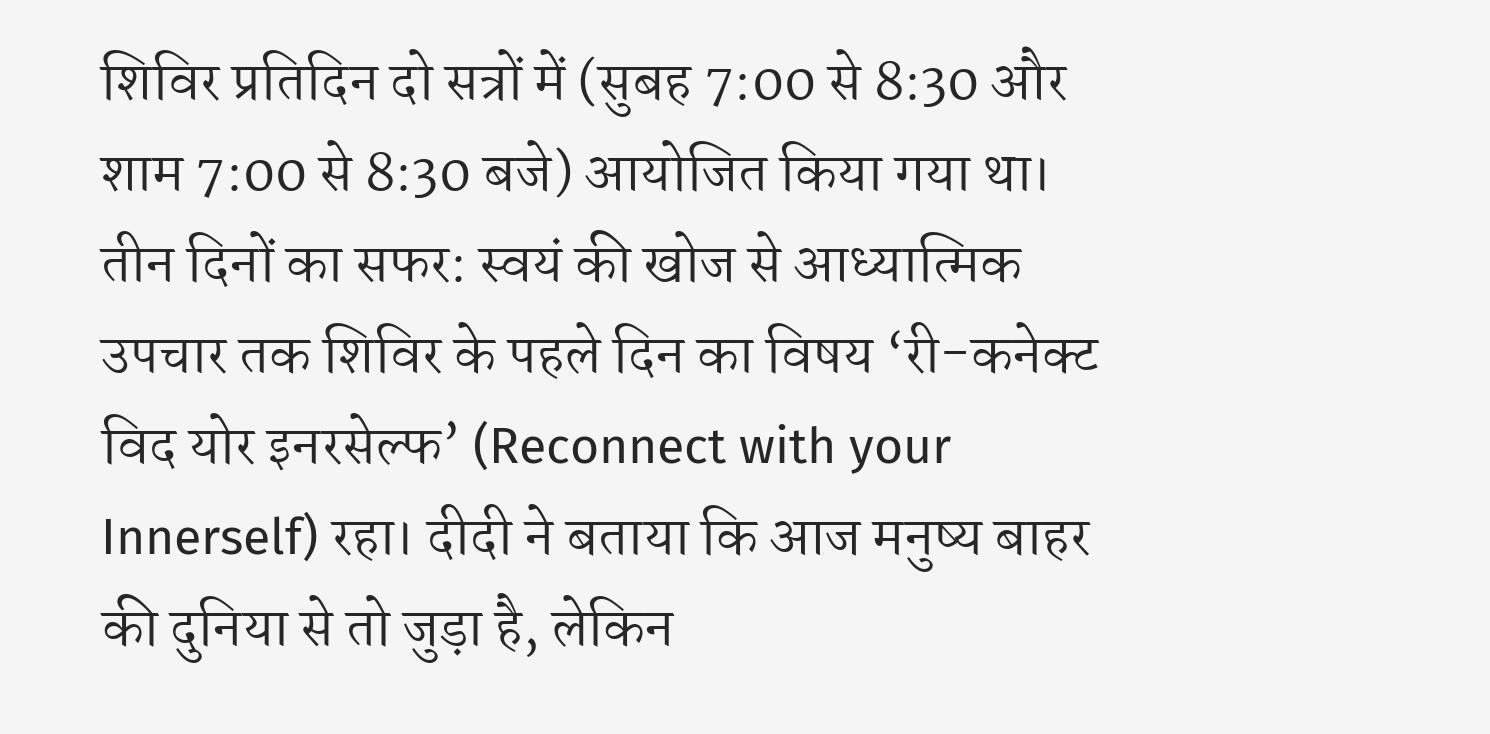शिविर प्रतिदिन दो सत्रों में (सुबह 7:00 से 8:30 और शाम 7:00 से 8:30 बजे) आयोजित किया गया था।
तीन दिनों का सफर: स्वयं की खोज से आध्यात्मिक उपचार तक शिविर के पहले दिन का विषय ‘री-कनेक्ट विद योर इनरसेल्फ’ (Reconnect with your Innerself) रहा। दीदी ने बताया कि आज मनुष्य बाहर की दुनिया से तो जुड़ा है, लेकिन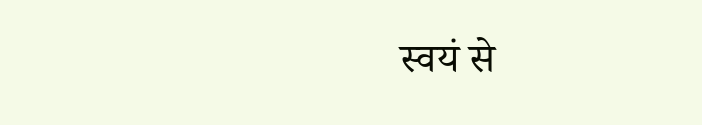स्वयं से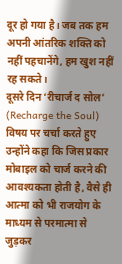दूर हो गया है। जब तक हम अपनी आंतरिक शक्ति को नहीं पहचानेंगे, हम खुश नहीं रह सकते।
दूसरे दिन ‘रीचार्ज द सोल’ (Recharge the Soul) विषय पर चर्चा करते हुए उन्होंने कहा कि जिस प्रकार मोबाइल को चार्ज करने की आवश्यकता होती है, वैसे ही आत्मा को भी राजयोग के माध्यम से परमात्मा से जुड़कर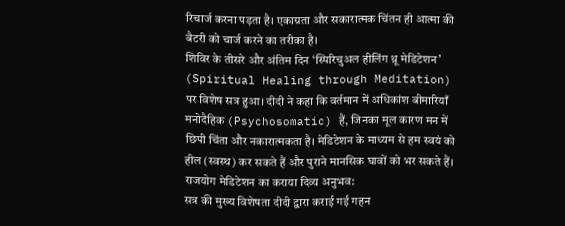रिचार्ज करना पड़ता है। एकाग्रता और सकारात्मक चिंतन ही आत्मा की बैटरी को चार्ज करने का तरीका है।
शिविर के तीसरे और अंतिम दिन ‘स्पिरिचुअल हीलिंग थ्रू मेडिटेशन’ (Spiritual Healing through Meditation) पर विशेष सत्र हुआ। दीदी ने कहा कि वर्तमान में अधिकांश बीमारियाँ मनोदैहिक (Psychosomatic) हैं, जिनका मूल कारण मन में छिपी चिंता और नकारात्मकता है। मेडिटेशन के माध्यम से हम स्वयं को हील (स्वस्थ) कर सकते हैं और पुराने मानसिक घावों को भर सकते हैं।
राजयोग मेडिटेशन का कराया दिव्य अनुभव:
सत्र की मुख्य विशेषता दीदी द्वारा कराई गई गहन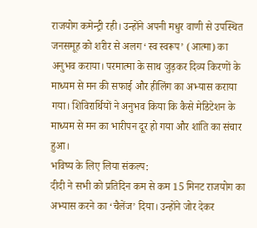राजयोग कमेन्ट्री रही। उन्होंने अपनी मधुर वाणी से उपस्थित जनसमूह को शरीर से अलग ‘स्व स्वरूप’ (आत्मा) का अनुभव कराया। परमात्मा के साथ जुड़कर दिव्य किरणों के माध्यम से मन की सफाई और हीलिंग का अभ्यास कराया गया। शिविरार्थियों ने अनुभव किया कि कैसे मेडिटेशन के माध्यम से मन का भारीपन दूर हो गया और शांति का संचार हुआ।
भविष्य के लिए लिया संकल्प:
दीदी ने सभी को प्रतिदिन कम से कम 15 मिनट राजयोग का अभ्यास करने का ‘चैलेंज’ दिया। उन्होंने जोर देकर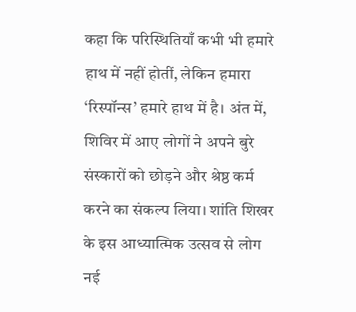कहा कि परिस्थितियाँ कभी भी हमारे हाथ में नहीं होतीं, लेकिन हमारा ‘रिस्पॉन्स’ हमारे हाथ में है। अंत में, शिविर में आए लोगों ने अपने बुरे संस्कारों को छोड़ने और श्रेष्ठ कर्म करने का संकल्प लिया। शांति शिखर के इस आध्यात्मिक उत्सव से लोग नई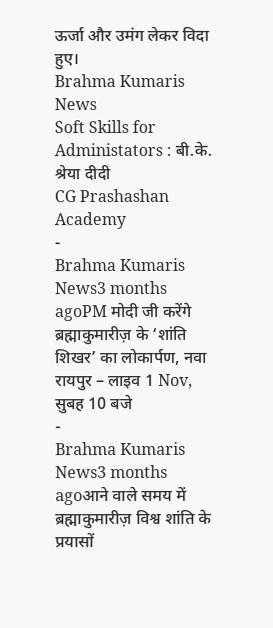ऊर्जा और उमंग लेकर विदा हुए।
Brahma Kumaris News
Soft Skills for Administators : बी.के. श्रेया दीदी
CG Prashashan Academy
-
Brahma Kumaris News3 months agoPM मोदी जी करेंगे ब्रह्माकुमारीज़ के ‘शांति शिखर’ का लोकार्पण, नवा रायपुर – लाइव 1 Nov, सुबह 10 बजे
-
Brahma Kumaris News3 months agoआने वाले समय में ब्रह्माकुमारीज़ विश्व शांति के प्रयासों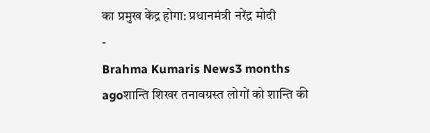का प्रमुख केंद्र होगा: प्रधानमंत्री नरेंद्र मोदी
-
Brahma Kumaris News3 months agoशान्ति शिखर तनावग्रस्त लोगों को शान्ति की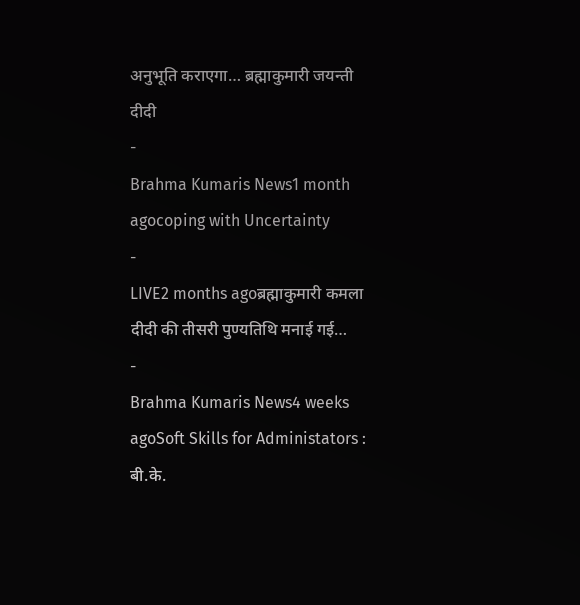अनुभूति कराएगा… ब्रह्माकुमारी जयन्ती दीदी
-
Brahma Kumaris News1 month agocoping with Uncertainty
-
LIVE2 months agoब्रह्माकुमारी कमला दीदी की तीसरी पुण्यतिथि मनाई गई…
-
Brahma Kumaris News4 weeks agoSoft Skills for Administators : बी.के.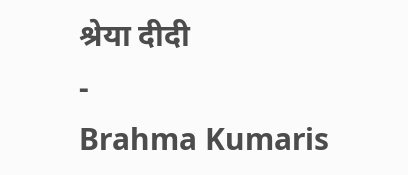श्रेया दीदी
-
Brahma Kumaris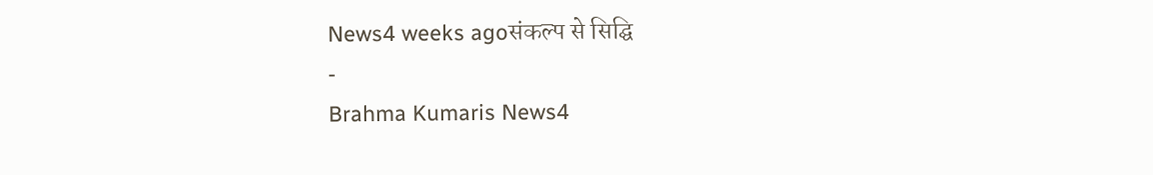News4 weeks agoसंकल्प से सिद्घि
-
Brahma Kumaris News4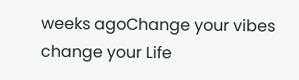weeks agoChange your vibes change your Life